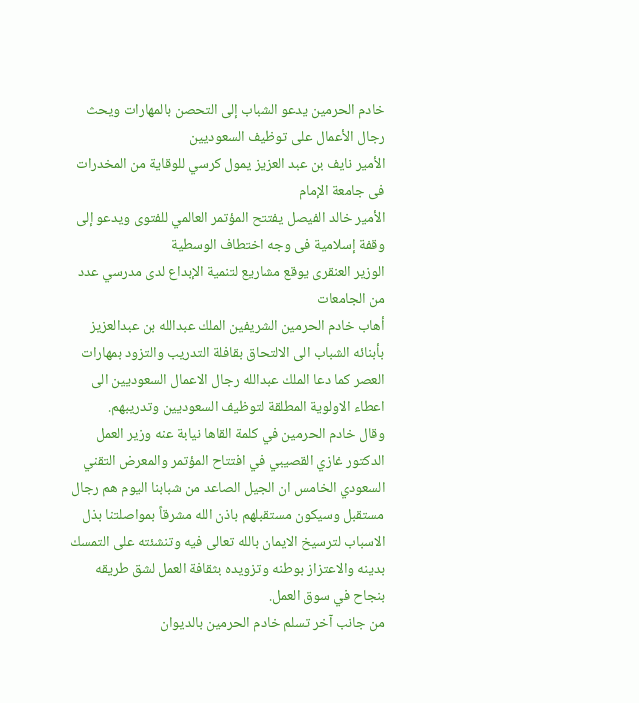خادم الحرمين يدعو الشباب إلى التحصن بالمهارات ويحث رجال الأعمال على توظيف السعوديين
الأمير نايف بن عبد العزيز يمول كرسي للوقاية من المخدرات فى جامعة الإمام
الأمير خالد الفيصل يفتتح المؤتمر العالمي للفتوى ويدعو إلى وقفة إسلامية فى وجه اختطاف الوسطية
الوزير العنقرى يوقع مشاريع لتنمية الإبداع لدى مدرسي عدد من الجامعات
أهاب خادم الحرمين الشريفين الملك عبدالله بن عبدالعزيز بأبنائه الشباب الى الالتحاق بقافلة التدريب والتزود بمهارات العصر كما دعا الملك عبدالله رجال الاعمال السعوديين الى اعطاء الاولوية المطلقة لتوظيف السعوديين وتدريبهم.
وقال خادم الحرمين في كلمة القاها نيابة عنه وزير العمل الدكتور غازي القصيبي في افتتاح المؤتمر والمعرض التقني السعودي الخامس ان الجيل الصاعد من شبابنا اليوم هم رجال مستقبل وسيكون مستقبلهم باذن الله مشرقاً بمواصلتنا بذل الاسباب لترسيخ الايمان بالله تعالى فيه وتنشئته على التمسك بدينه والاعتزاز بوطنه وتزويده بثقافة العمل لشق طريقه بنجاح في سوق العمل.
من جانب آخر تسلم خادم الحرمين بالديوان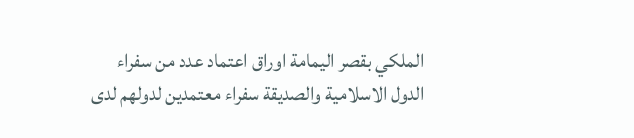الملكي بقصر اليمامة اوراق اعتماد عدد من سفراء الدول الاسلامية والصديقة سفراء معتمدين لدولهم لدى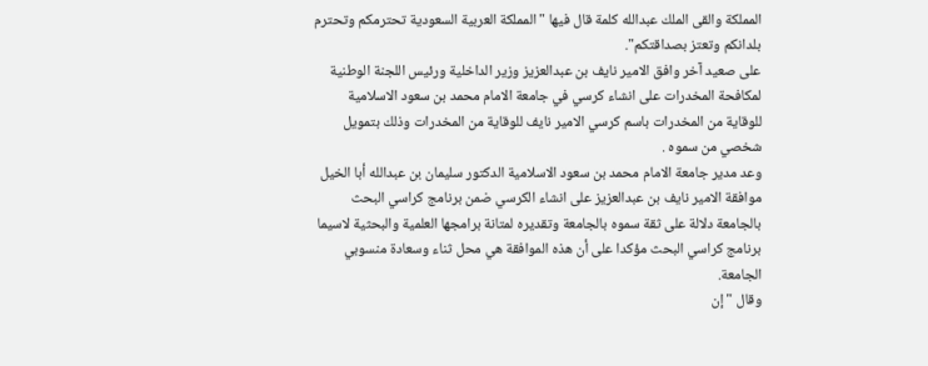المملكة والقى الملك عبدالله كلمة قال فيها "المملكة العربية السعودية تحترمكم وتحترم بلدانكم وتعتز بصداقتكم".
على صعيد آخر وافق الامير نايف بن عبدالعزيز وزير الداخلية ورئيس اللجنة الوطنية لمكافحة المخدرات على انشاء كرسي في جامعة الامام محمد بن سعود الاسلامية للوقاية من المخدرات باسم كرسي الامير نايف للوقاية من المخدرات وذلك بتمويل شخصي من سموه .
وعد مدير جامعة الامام محمد بن سعود الاسلامية الدكتور سليمان بن عبدالله أبا الخيل موافقة الامير نايف بن عبدالعزيز على انشاء الكرسي ضمن برنامج كراسي البحث بالجامعة دلالة على ثقة سموه بالجامعة وتقديره لمتانة برامجها العلمية والبحثية لاسيما برنامج كراسي البحث مؤكدا على أن هذه الموافقة هي محل ثناء وسعادة منسوبي الجامعة.
وقال "إن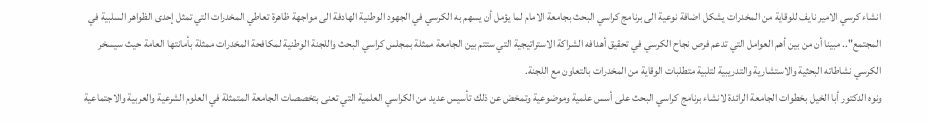انشاء كرسي الامير نايف للوقاية من المخدرات يشكل اضافة نوعية الى برنامج كراسي البحث بجامعة الامام لما يؤمل أن يسهم به الكرسي في الجهود الوطنية الهادفة الى مواجهة ظاهرة تعاطي المخدرات التي تمثل إحدى الظواهر السلبية في المجتمع".. مبينا أن من بين أهم العوامل التي تدعم فرص نجاح الكرسي في تحقيق أهدافه الشراكة الاستراتيجية التي ستتم بين الجامعة ممثلة بمجلس كراسي البحث واللجنة الوطنية لمكافحة المخدرات ممثلة بأمانتها العامة حيث سيسخر الكرسي نشاطاته البحثية والاستشارية والتدريبية لتلبية متطلبات الوقاية من المخدرات بالتعاون مع اللجنة.
ونوه الدكتور أبا الخيل بخطوات الجامعة الرائدة لانشاء برنامج كراسي البحث على أسس علمية وموضوعية وتمخض عن ذلك تأسيس عديد من الكراسي العلمية التي تعنى بتخصصات الجامعة المتمثلة في العلوم الشرعية والعربية والاجتماعية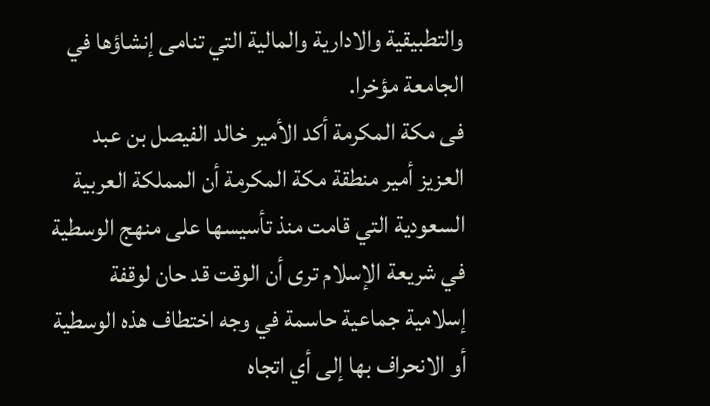والتطبيقية والادارية والمالية التي تنامى إنشاؤها في الجامعة مؤخرا.
فى مكة المكرمة أكد الأمير خالد الفيصل بن عبد العزيز أمير منطقة مكة المكرمة أن المملكة العربية السعودية التي قامت منذ تأسيسها على منهج الوسطية في شريعة الإسلام ترى أن الوقت قد حان لوقفة إسلامية جماعية حاسمة في وجه اختطاف هذه الوسطية أو الانحراف بها إلى أي اتجاه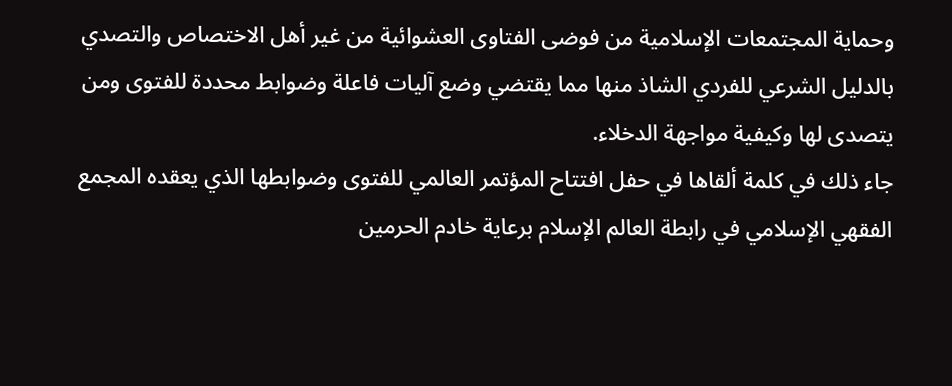وحماية المجتمعات الإسلامية من فوضى الفتاوى العشوائية من غير أهل الاختصاص والتصدي بالدليل الشرعي للفردي الشاذ منها مما يقتضي وضع آليات فاعلة وضوابط محددة للفتوى ومن يتصدى لها وكيفية مواجهة الدخلاء.
جاء ذلك في كلمة ألقاها في حفل افتتاح المؤتمر العالمي للفتوى وضوابطها الذي يعقده المجمع الفقهي الإسلامي في رابطة العالم الإسلام برعاية خادم الحرمين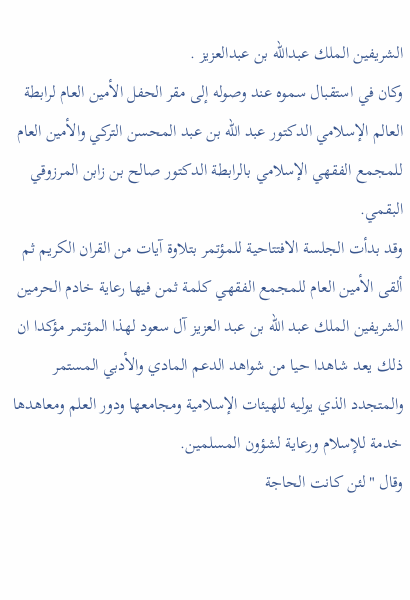الشريفين الملك عبدالله بن عبدالعزيز .
وكان في استقبال سموه عند وصوله إلى مقر الحفل الأمين العام لرابطة العالم الإسلامي الدكتور عبد الله بن عبد المحسن التركي والأمين العام للمجمع الفقهي الإسلامي بالرابطة الدكتور صالح بن زابن المرزوقي البقمي.
وقد بدأت الجلسة الافتتاحية للمؤتمر بتلاوة آيات من القران الكريم ثم ألقى الأمين العام للمجمع الفقهي كلمة ثمن فيها رعاية خادم الحرمين الشريفين الملك عبد الله بن عبد العزيز آل سعود لهذا المؤتمر مؤكدا ان ذلك يعد شاهدا حيا من شواهد الدعم المادي والأدبي المستمر والمتجدد الذي يوليه للهيئات الإسلامية ومجامعها ودور العلم ومعاهدها خدمة للإسلام ورعاية لشؤون المسلمين.
وقال "لئن كانت الحاجة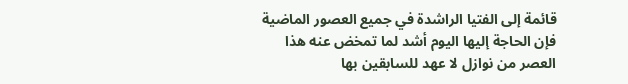قائمة إلى الفتيا الراشدة في جميع العصور الماضية فإن الحاجة إليها اليوم أشد لما تمخض عنه هذا العصر من نوازل لا عهد للسابقين بها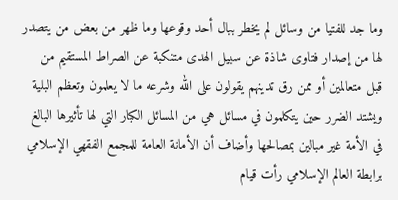وما جد للفتيا من وسائل لم يخطر ببال أحد وقوعها وما ظهر من بعض من يتصدر لها من إصدار فتاوى شاذة عن سبيل الهدى متنكبة عن الصراط المستقيم من قبل متعالمين أو ممن رق تدينهم يقولون على الله وشرعه ما لا يعلمون وتعظم البلية ويشتد الضرر حين يتكلمون في مسائل هي من المسائل الكبار التي لها تأثيرها البالغ في الأمة غير مبالين بمصالحها وأضاف أن الأمانة العامة للمجمع الفقهي الإسلامي برابطة العالم الإسلامي رأت قيام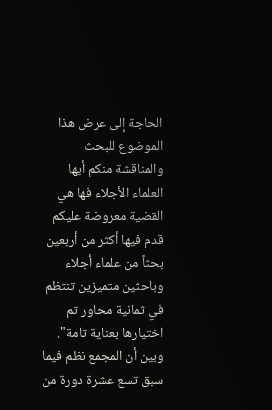الحاجة إلى عرض هذا الموضوع للبحث والمناقشة منكم أيها العلماء الأجلاء فها هي القضية معروضة عليكم قدم فيها أكثر من أربعين بحثاً من علماء أجلاء وباحثين متميزين تنتظم في ثمانية محاور تم اختيارها بعناية تامة".
وبين أن المجمع نظم فيما سبق تسع عشرة دورة من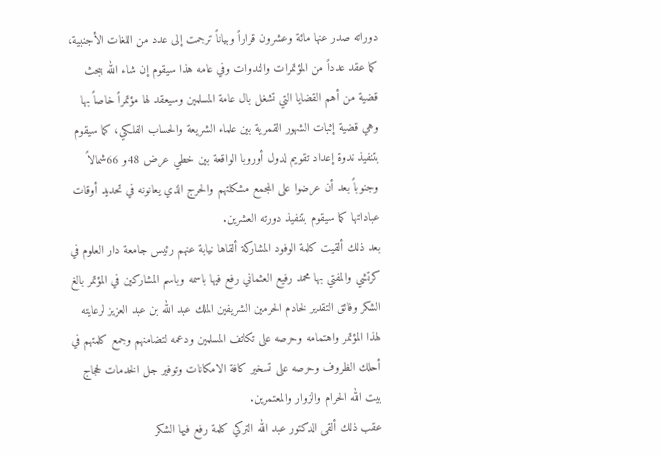دوراته صدر عنها مائة وعشرون قراراً وبياناً ترجمت إلى عدد من اللغات الأجنبية، كما عقد عدداً من المؤتمرات والندوات وفي عامه هذا سيقوم إن شاء الله ببحث قضية من أهم القضايا التي تشغل بال عامة المسلمين وسيعقد لها مؤتمراً خاصاً بها وهي قضية إثبات الشهور القمرية بين علماء الشريعة والحساب الفلكي، كما سيقوم بتنفيذ ندوة إعداد تقويم لدول أوروبا الواقعة بين خطي عرض 48و 66شمالاً وجنوباً بعد أن عرضوا على المجمع مشكلتهم والحرج الذي يعانونه في تحديد أوقات عباداتها كما سيقوم بتنفيذ دورته العشرين.
بعد ذلك ألقيت كلمة الوفود المشاركة ألقاها نيابة عنهم رئيس جامعة دار العلوم في كرتشي والمفتي بها محمد رفيع العثماني رفع فيها باسمه وباسم المشاركين في المؤتمر بالغ الشكر وفائق التقدير لخادم الحرمين الشريفين الملك عبد الله بن عبد العزيز لرعايته لهذا المؤتمر واهتمامه وحرصه على تكاتف المسلمين ودعمه لتضامنهم وجمع كلمتهم في أحلك الظروف وحرصه على تسخير كافة الامكانات وتوفير جل الخدمات لحجاج بيت الله الحرام والزوار والمعتمرين.
عقب ذلك ألقى الدكتور عبد الله التركي كلمة رفع فيها الشكر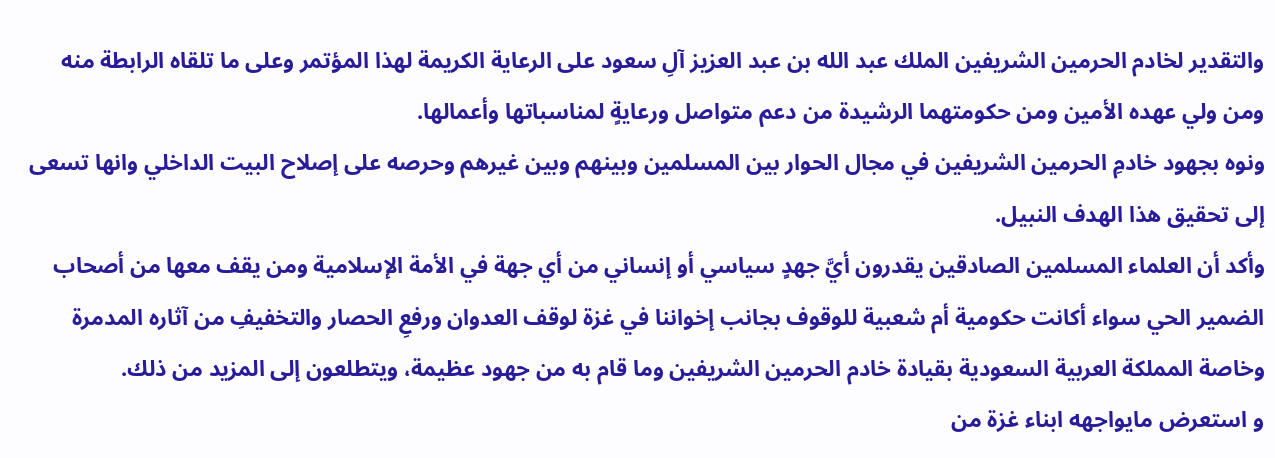والتقدير لخادم الحرمين الشريفين الملك عبد الله بن عبد العزيز آلِ سعود على الرعاية الكريمة لهذا المؤتمر وعلى ما تلقاه الرابطة منه ومن ولي عهده الأمين ومن حكومتهما الرشيدة من دعم متواصل ورعايةٍ لمناسباتها وأعمالها.
ونوه بجهود خادمِ الحرمين الشريفين في مجال الحوار بين المسلمين وبينهم وبين غيرهم وحرصه على إصلاح البيت الداخلي وانها تسعى إلى تحقيق هذا الهدف النبيل.
وأكد أن العلماء المسلمين الصادقين يقدرون أيَّ جهدٍ سياسي أو إنساني من أي جهة في الأمة الإسلامية ومن يقف معها من أصحاب الضمير الحي سواء أكانت حكومية أم شعبية للوقوف بجانب إخواننا في غزة لوقف العدوان ورفعِ الحصار والتخفيفِ من آثاره المدمرة وخاصة المملكة العربية السعودية بقيادة خادم الحرمين الشريفين وما قام به من جهود عظيمة، ويتطلعون إلى المزيد من ذلك.
و استعرض مايواجهه ابناء غزة من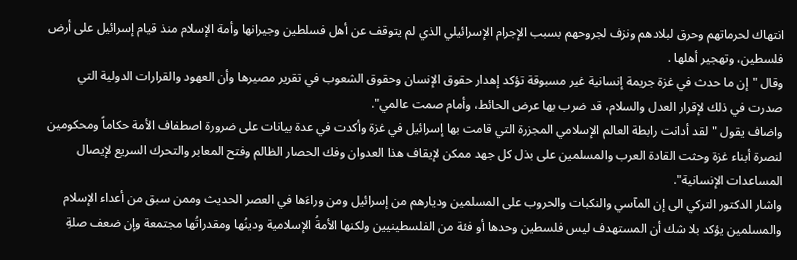انتهاك لحرماتهم وحرق لبلادهم ونزف لجروحهم بسبب الإجرام الإسرائيلي الذي لم يتوقف عن أهل فسلطين وجيرانها وأمة الإسلام منذ قيام إسرائيل على أرض فلسطين، وتهجير أهلها .
وقال "إن ما حدث في غزة جريمة إنسانية غير مسبوقة تؤكد إهدار حقوق الإنسان وحقوق الشعوب في تقرير مصيرها وأن العهود والقرارات الدولية التي صدرت في ذلك لإقرار العدل والسلام، قد ضرب بها عرض الحائط، وأمام صمت عالمي".
واضاف يقول "لقد أدانت رابطة العالم الإسلامي المجزرة التي قامت بها إسرائيل في غزة وأكدت في عدة بيانات على ضرورة اصطفاف الأمة حكاماً ومحكومين لنصرة أبناء غزة وحثت القادة العرب والمسلمين على بذل كل جهد ممكن لإيقاف هذا العدوان وفك الحصار الظالم وفتح المعابر والتحرك السريع لإيصال المساعدات الإنسانية".
واشار الدكتور التركي الى إن المآسي والنكبات والحروب على المسلمين وديارهم من إسرائيل ومن وراءَها في العصر الحديث وممن سبق من أعداء الإسلام والمسلمين يؤكد بلا شك أن المستهدف ليس فلسطين وحدها أو فئة من الفلسطينيين ولكنها الأمةُ الإسلامية ودينُها ومقدراتُها مجتمعة وإن ضعف صلةِ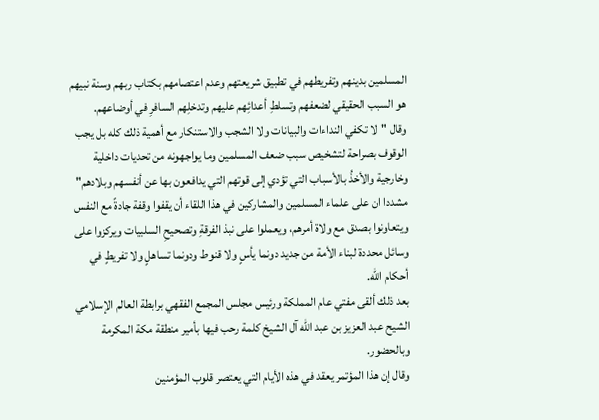المسلمين بدينهم وتفريطهم في تطبيق شريعتهم وعدم اعتصامهم بكتاب ربهم وسنة نبيهم هو السبب الحقيقي لضعفهم وتسلطِ أعدائِهم عليهم وتدخلِهم السافرِ في أوضاعهم.
وقال "لا تكفي النداءات والبيانات ولا الشجب والاستنكار مع أهمية ذلك كله بل يجب الوقوف بصراحة لتشخيص سبب ضعف المسلمين وما يواجهونه من تحديات داخلية وخارجية والأخذُ بالأسباب التي تؤدي إلى قوتهم التي يدافعون بها عن أنفسهم وبلادهم" مشددا ان على علماء المسلمين والمشاركين في هذا اللقاء أن يقفوا وقفة جادةً مع النفس ويتعاونوا بصدق مع ولاة أمرهم، ويعملوا على نبذ الفرقةِ وتصحيحِ السلبيات ويركزوا على وسائل محددة لبناء الأمة من جديد دونما يأسٍ ولا قنوط ودونما تساهلٍ ولا تفريطٍ في أحكام الله.
بعد ذلك ألقى مفتي عام المملكة ورئيس مجلس المجمع الفقهي برابطة العالم الإسلامي الشيح عبد العزيز بن عبد الله آل الشيخ كلمة رحب فيها بأمير منطقة مكة المكرمة وبالحضور.
وقال إن هذا المؤتمر يعقد في هذه الأيام التي يعتصر قلوب المؤمنين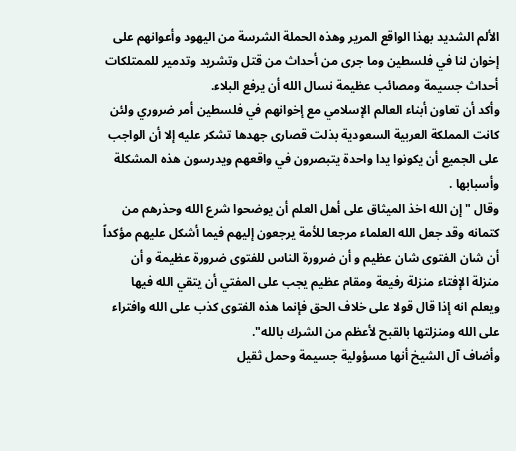الألم الشديد بهذا الواقع المرير وهذه الحملة الشرسة من اليهود وأعوانهم على إخوان لنا في فلسطين وما جرى من أحداث من قتل وتشريد وتدمير للممتلكات أحداث جسيمة ومصائب عظيمة نسال الله أن يرفع البلاء.
وأكد أن تعاون أبناء العالم الإسلامي مع إخوانهم في فلسطين أمر ضروري ولئن كانت المملكة العربية السعودية بذلت قصارى جهدها تشكر عليه إلا أن الواجب على الجميع أن يكونوا يدا واحدة يتبصرون في واقعهم ويدرسون هذه المشكلة وأسبابها .
وقال "إن الله اخذ الميثاق على أهل العلم أن يوضحوا شرع الله وحذرهم من كتمانه وقد جعل الله العلماء مرجعا للأمة يرجعون إليهم فيما أشكل عليهم مؤكداً أن شان الفتوى شان عظيم و أن ضرورة الناس للفتوى ضرورة عظيمة و أن منزلة الإفتاء منزلة رفيعة ومقام عظيم يجب على المفتي أن يتقي الله فيها ويعلم انه إذا قال قولا على خلاف الحق فإنما هذه الفتوى كذب على الله وافتراء على الله ومنزلتها بالقبح لأعظم من الشرك بالله".
وأضاف آل الشيخ أنها مسؤولية جسيمة وحمل ثقيل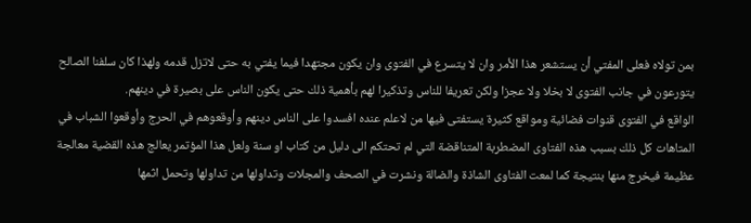بمن تولاه فعلى المفتي أن يستشعر هذا الأمر وان لا يتسرع في الفتوى وان يكون مجتهدا فيما يفتي به حتى لاتزل قدمه ولهذا كان سلفنا الصالح يتورعون في جانب الفتوى لا بخلا ولا عجزا ولكن تعريفا للناس وتذكيرا لهم بأهمية ذلك حتى يكون الناس على بصيرة في دينهم.
الواقع في الفتوى قنوات فضائية ومواقع كثيرة يستفتى فيها من لاعلم عنده افسدوا على الناس دينهم وأوقعوهم في الحرج وأوقعوا الشباب في المتاهات كل ذلك بسبب هذه الفتاوى المضطربة المتناقضة التي لم تحتكم الى دليل من كتاب او سنة ولعل هذا المؤتمر يعالج هذه القضية معالجة عظيمة فيخرج منها بنتيجة كما لمعت الفتاوى الشاذة والضالة ونشرت في الصحف والمجلات وتداولها من تداولها وتحمل اثمها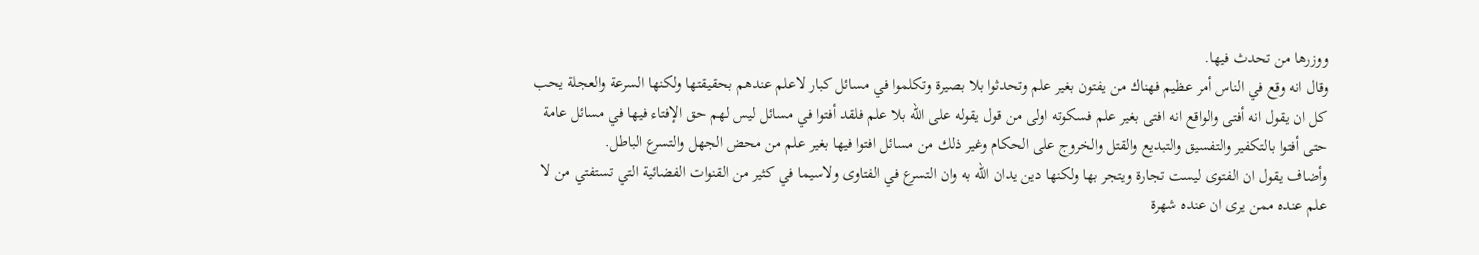ووزرها من تحدث فيها.
وقال انه وقع في الناس أمر عظيم فهناك من يفتون بغير علم وتحدثوا بلا بصيرة وتكلموا في مسائل كبار لاعلم عندهم بحقيقتها ولكنها السرعة والعجلة يحب كل ان يقول انه أفتى والواقع انه افتى بغير علم فسكوته اولى من قول يقوله على الله بلا علم فلقد أفتوا في مسائل ليس لهم حق الإفتاء فيها في مسائل عامة حتى أفتوا بالتكفير والتفسيق والتبديع والقتل والخروج على الحكام وغير ذلك من مسائل افتوا فيها بغير علم من محض الجهل والتسرع الباطل.
وأضاف يقول ان الفتوى ليست تجارة ويتجر بها ولكنها دين يدان الله به وان التسرع في الفتاوى ولاسيما في كثير من القنوات الفضائية التي تستفتي من لا علم عنده ممن يرى ان عنده شهرة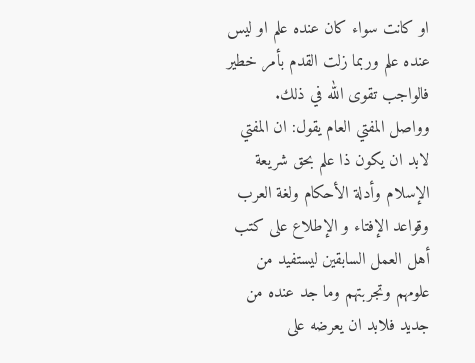او كانت سواء كان عنده علم او ليس عنده علم وربما زلت القدم بأمر خطير فالواجب تقوى الله في ذلك.
وواصل المفتي العام يقول: ان المفتي لابد ان يكون ذا علم بحق شريعة الإسلام وأدلة الأحكام ولغة العرب وقواعد الإفتاء و الإطلاع على كتب أهل العمل السابقين ليستفيد من علومهم وتجربتهم وما جد عنده من جديد فلابد ان يعرضه على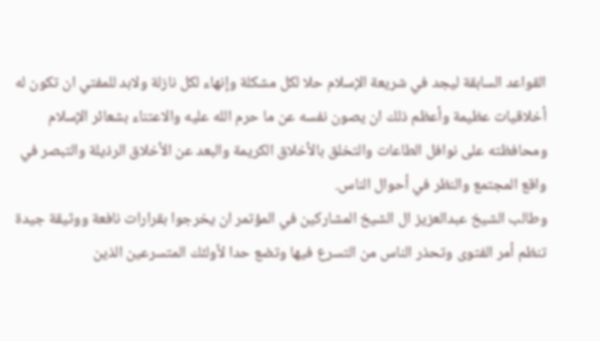القواعد السابقة ليجد في شريعة الإسلام حلا لكل مشكلة وإنهاء لكل نازلة ولابد للمفتي ان تكون له أخلاقيات عظيمة وأعظم ذلك ان يصون نفسه عن ما حرم الله عليه والاعتناء بشعائر الإسلام ومحافظته على نوافل الطاعات والتخلق بالأخلاق الكريمة والبعد عن الأخلاق الرذيلة والتبصر في واقع المجتمع والنظر في أحوال الناس.
وطالب الشيخ عبدالعزيز ال الشيخ المشاركين في المؤتمر ان يخرجوا بقرارات نافعة ووثيقة جيدة تنظم أمر الفتوى وتحذر الناس من التسرع فيها وتضع حدا لأولئك المتسرعين الذين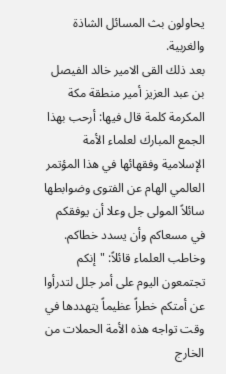يحاولون بث المسائل الشاذة والغربية.
بعد ذلك القى الامير خالد الفيصل بن عبد العزيز أمير منطقة مكة المكرمة كلمة قال فيها: أرحب بهذا الجمع المبارك لعلماء الأمة الإسلامية وفقهائها في هذا المؤتمر العالمي الهام عن الفتوى وضوابطها سائلاً المولى جل وعلا أن يوفقكم في مسعاكم وأن يسدد خطاكم.
وخاطب العلماء قائلاً: "إنكم تجتمعون اليوم على أمر جلل لتدرأوا عن أمتكم خطراً عظيماً يتهددها في وقت تواجه هذه الأمة الحملات من الخارج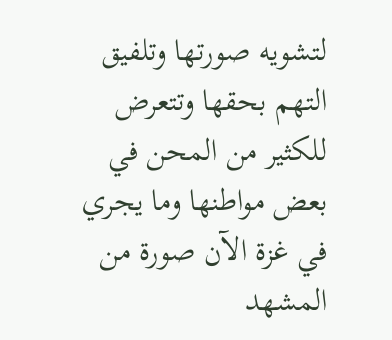لتشويه صورتها وتلفيق التهم بحقها وتتعرض للكثير من المحن في بعض مواطنها وما يجري في غزة الآن صورة من المشهد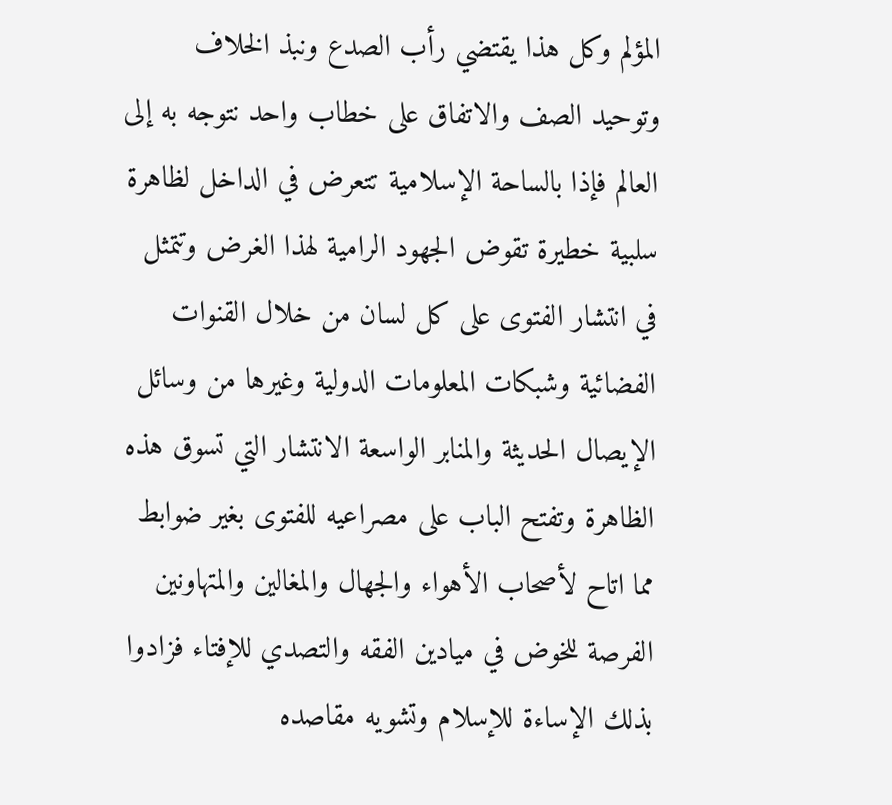المؤلم وكل هذا يقتضي رأب الصدع ونبذ الخلاف وتوحيد الصف والاتفاق على خطاب واحد نتوجه به إلى العالم فإذا بالساحة الإسلامية تتعرض في الداخل لظاهرة سلبية خطيرة تقوض الجهود الرامية لهذا الغرض وتتمثل في انتشار الفتوى على كل لسان من خلال القنوات الفضائية وشبكات المعلومات الدولية وغيرها من وسائل الإيصال الحديثة والمنابر الواسعة الانتشار التي تسوق هذه الظاهرة وتفتح الباب على مصراعيه للفتوى بغير ضوابط مما اتاح لأصحاب الأهواء والجهال والمغالين والمتهاونين الفرصة للخوض في ميادين الفقه والتصدي للإفتاء فزادوا بذلك الإساءة للإسلام وتشويه مقاصده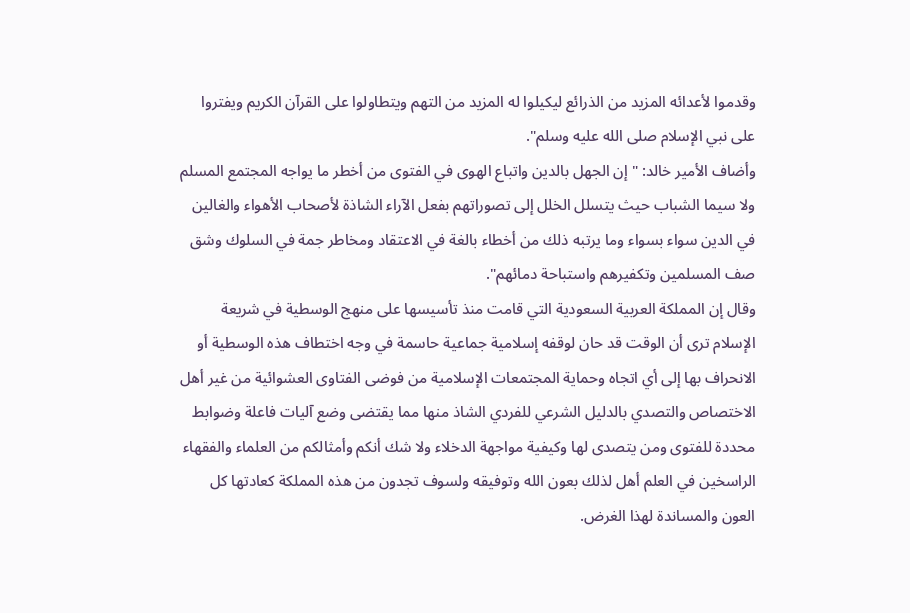وقدموا لأعدائه المزيد من الذرائع ليكيلوا له المزيد من التهم ويتطاولوا على القرآن الكريم ويفتروا على نبي الإسلام صلى الله عليه وسلم".
وأضاف الأمير خالد: "إن الجهل بالدين واتباع الهوى في الفتوى من أخطر ما يواجه المجتمع المسلم ولا سيما الشباب حيث يتسلل الخلل إلى تصوراتهم بفعل الآراء الشاذة لأصحاب الأهواء والغالين في الدين سواء بسواء وما يرتبه ذلك من أخطاء بالغة في الاعتقاد ومخاطر جمة في السلوك وشق صف المسلمين وتكفيرهم واستباحة دمائهم".
وقال إن المملكة العربية السعودية التي قامت منذ تأسيسها على منهج الوسطية في شريعة الإسلام ترى أن الوقت قد حان لوقفه إسلامية جماعية حاسمة في وجه اختطاف هذه الوسطية أو الانحراف بها إلى أي اتجاه وحماية المجتمعات الإسلامية من فوضى الفتاوى العشوائية من غير أهل الاختصاص والتصدي بالدليل الشرعي للفردي الشاذ منها مما يقتضى وضع آليات فاعلة وضوابط محددة للفتوى ومن يتصدى لها وكيفية مواجهة الدخلاء ولا شك أنكم وأمثالكم من العلماء والفقهاء الراسخين في العلم أهل لذلك بعون الله وتوفيقه ولسوف تجدون من هذه المملكة كعادتها كل العون والمساندة لهذا الغرض.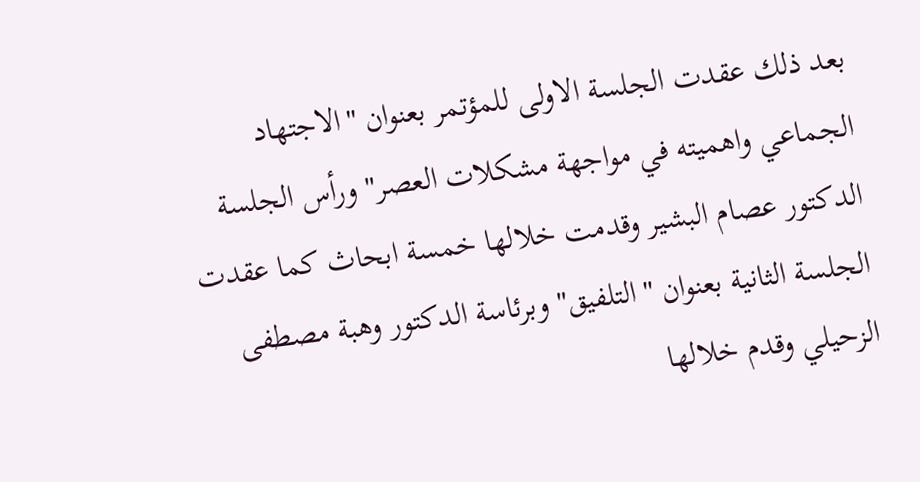بعد ذلك عقدت الجلسة الاولى للمؤتمر بعنوان "الاجتهاد الجماعي واهميته في مواجهة مشكلات العصر" ورأس الجلسة الدكتور عصام البشير وقدمت خلالها خمسة ابحاث كما عقدت الجلسة الثانية بعنوان "التلفيق" وبرئاسة الدكتور وهبة مصطفى الزحيلي وقدم خلالها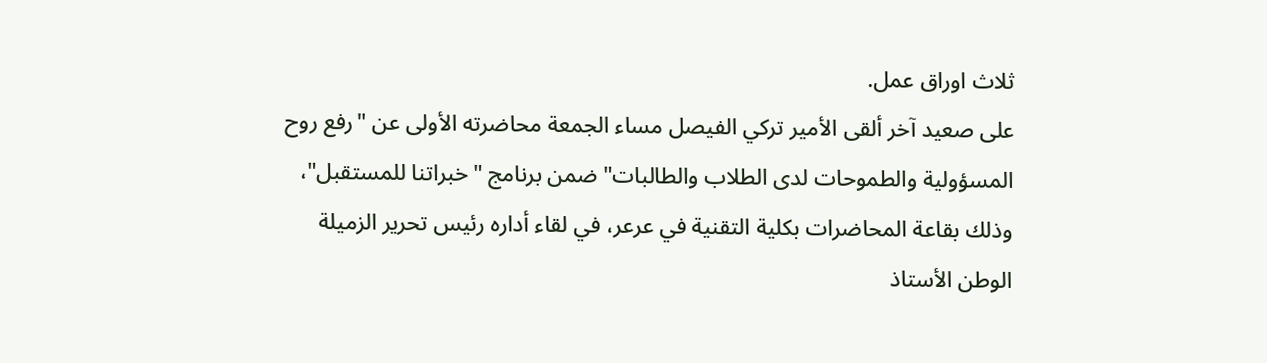ثلاث اوراق عمل.
على صعيد آخر ألقى الأمير تركي الفيصل مساء الجمعة محاضرته الأولى عن "رفع روح المسؤولية والطموحات لدى الطلاب والطالبات" ضمن برنامج "خبراتنا للمستقبل"، وذلك بقاعة المحاضرات بكلية التقنية في عرعر، في لقاء أداره رئيس تحرير الزميلة الوطن الأستاذ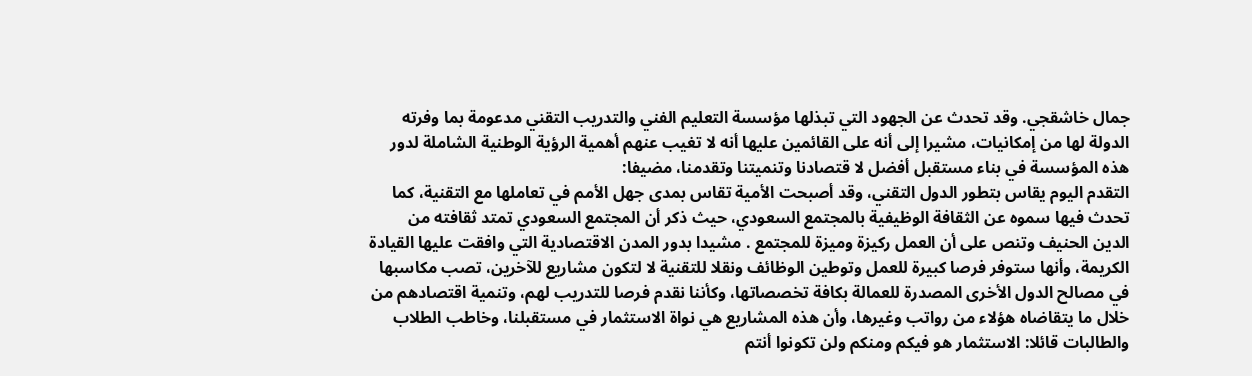جمال خاشقجي. وقد تحدث عن الجهود التي تبذلها مؤسسة التعليم الفني والتدريب التقني مدعومة بما وفرته الدولة لها من إمكانيات، مشيرا إلى أنه على القائمين عليها أنه لا تغيب عنهم أهمية الرؤية الوطنية الشاملة لدور هذه المؤسسة في بناء مستقبل أفضل لا قتصادنا وتنميتنا وتقدمنا، مضيفا:
التقدم اليوم يقاس بتطور الدول التقني، وقد أصبحت الأمية تقاس بمدى جهل الأمم في تعاملها مع التقنية، كما تحدث فيها سموه عن الثقافة الوظيفية بالمجتمع السعودي، حيث ذكر أن المجتمع السعودي تمتد ثقافته من الدين الحنيف وتنص على أن العمل ركيزة وميزة للمجتمع . مشيدا بدور المدن الاقتصادية التي وافقت عليها القيادة الكريمة، وأنها ستوفر فرصا كبيرة للعمل وتوطين الوظائف ونقلا للتقنية لا لتكون مشاريع للآخرين، تصب مكاسبها في مصالح الدول الأخرى المصدرة للعمالة بكافة تخصصاتها، وكأننا نقدم فرصا للتدريب لهم، وتنمية اقتصادهم من خلال ما يتقاضاه هؤلاء من رواتب وغيرها، وأن هذه المشاريع هي نواة الاستثمار في مستقبلنا، وخاطب الطلاب والطالبات قائلا: الاستثمار هو فيكم ومنكم ولن تكونوا أنتم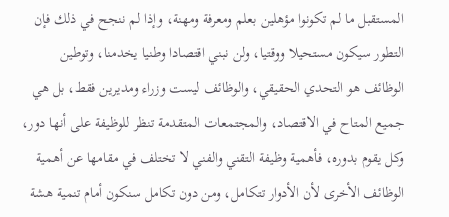المستقبل ما لم تكونوا مؤهلين بعلم ومعرفة ومهنة، وإذا لم ننجح في ذلك فإن التطور سيكون مستحيلا ووقتيا، ولن نبني اقتصادا وطنيا يخدمنا، وتوطين الوظائف هو التحدي الحقيقي، والوظائف ليست وزراء ومديرين فقط، بل هي جميع المتاح في الاقتصاد، والمجتمعات المتقدمة تنظر للوظيفة على أنها دور، وكل يقوم بدوره، فأهمية وظيفة التقني والفني لا تختلف في مقامها عن أهمية الوظائف الأخرى لأن الأدوار تتكامل، ومن دون تكامل سنكون أمام تنمية هشة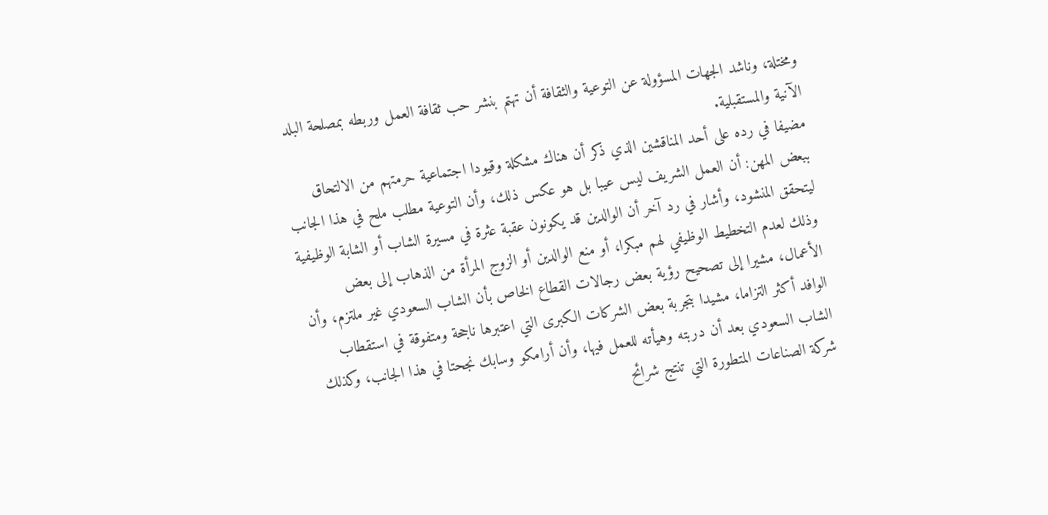ومختلة، وناشد الجهات المسؤولة عن التوعية والثقافة أن تهتم بنشر حب ثقافة العمل وربطه بمصلحة البلد الآنية والمستقبلية.
مضيفا في رده على أحد المناقشين الذي ذكر أن هناك مشكلة وقيودا اجتماعية حرمتهم من الالتحاق ببعض المهن: أن العمل الشريف ليس عيبا بل هو عكس ذلك، وأن التوعية مطلب ملح في هذا الجانب ليتحقق المنشود، وأشار في رد آخر أن الوالدين قد يكونون عقبة عثرة في مسيرة الشاب أو الشابة الوظيفية وذلك لعدم التخطيط الوظيفي لهم مبكرا، أو منع الوالدين أو الزوج المرأة من الذهاب إلى بعض الأعمال، مشيرا إلى تصحيح رؤية بعض رجالات القطاع الخاص بأن الشاب السعودي غير ملتزم، وأن الوافد أكثر التزاما، مشيدا بتجربة بعض الشركات الكبرى التي اعتبرها ناجحة ومتفوقة في استقطاب الشاب السعودي بعد أن دربته وهيأته للعمل فيها، وأن أرامكو وسابك نجحتا في هذا الجانب، وكذلك شركة الصناعات المتطورة التي تنتج شرائح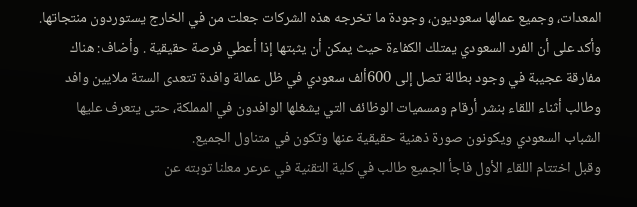المعدات، وجميع عمالها سعوديون، وجودة ما تخرجه هذه الشركات جعلت من في الخارج يستوردون منتجاتها.
وأكد على أن الفرد السعودي يمتلك الكفاءة حيث يمكن أن يثبتها إذا أعطي فرصة حقيقية . وأضاف: هناك مفارقة عجيبة في وجود بطالة تصل إلى 600ألف سعودي في ظل عمالة وافدة تتعدى الستة ملايين وافد وطالب أثناء اللقاء بنشر أرقام ومسميات الوظائف التي يشغلها الوافدون في المملكة، حتى يتعرف عليها الشباب السعودي ويكونون صورة ذهنية حقيقية عنها وتكون في متناول الجميع.
وقبل اختتام اللقاء الأول فاجأ الجميع طالب في كلية التقنية في عرعر معلنا توبته عن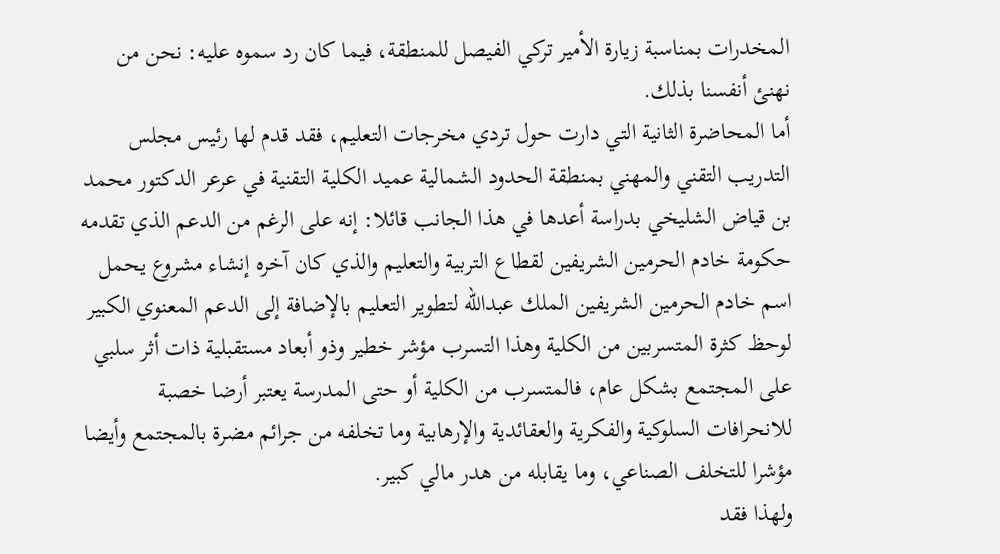المخدرات بمناسبة زيارة الأمير تركي الفيصل للمنطقة، فيما كان رد سموه عليه: نحن من نهنئ أنفسنا بذلك.
أما المحاضرة الثانية التي دارت حول تردي مخرجات التعليم، فقد قدم لها رئيس مجلس التدريب التقني والمهني بمنطقة الحدود الشمالية عميد الكلية التقنية في عرعر الدكتور محمد بن قياض الشليخي بدراسة أعدها في هذا الجانب قائلا: إنه على الرغم من الدعم الذي تقدمه حكومة خادم الحرمين الشريفين لقطاع التربية والتعليم والذي كان آخره إنشاء مشروع يحمل اسم خادم الحرمين الشريفين الملك عبدالله لتطوير التعليم بالإضافة إلى الدعم المعنوي الكبير لوحظ كثرة المتسربين من الكلية وهذا التسرب مؤشر خطير وذو أبعاد مستقبلية ذات أثر سلبي على المجتمع بشكل عام، فالمتسرب من الكلية أو حتى المدرسة يعتبر أرضا خصبة للانحرافات السلوكية والفكرية والعقائدية والإرهابية وما تخلفه من جرائم مضرة بالمجتمع وأيضا مؤشرا للتخلف الصناعي، وما يقابله من هدر مالي كبير.
ولهذا فقد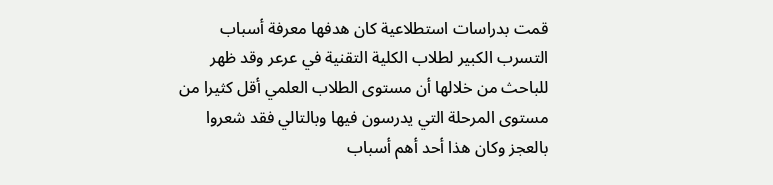قمت بدراسات استطلاعية كان هدفها معرفة أسباب التسرب الكبير لطلاب الكلية التقنية في عرعر وقد ظهر للباحث من خلالها أن مستوى الطلاب العلمي أقل كثيرا من مستوى المرحلة التي يدرسون فيها وبالتالي فقد شعروا بالعجز وكان هذا أحد أهم أسباب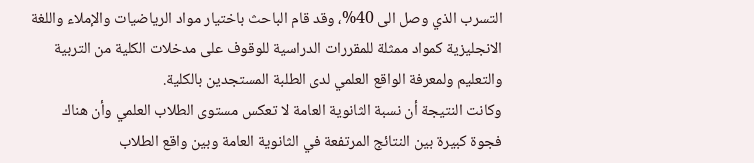التسرب الذي وصل الى 40%، وقد قام الباحث باختيار مواد الرياضيات والإملاء واللغة الانجليزية كمواد ممثلة للمقررات الدراسية للوقوف على مدخلات الكلية من التربية والتعليم ولمعرفة الواقع العلمي لدى الطلبة المستجدين بالكلية.
وكانت النتيجة أن نسبة الثانوية العامة لا تعكس مستوى الطلاب العلمي وأن هناك فجوة كبيرة بين النتائج المرتفعة في الثانوية العامة وبين واقع الطلاب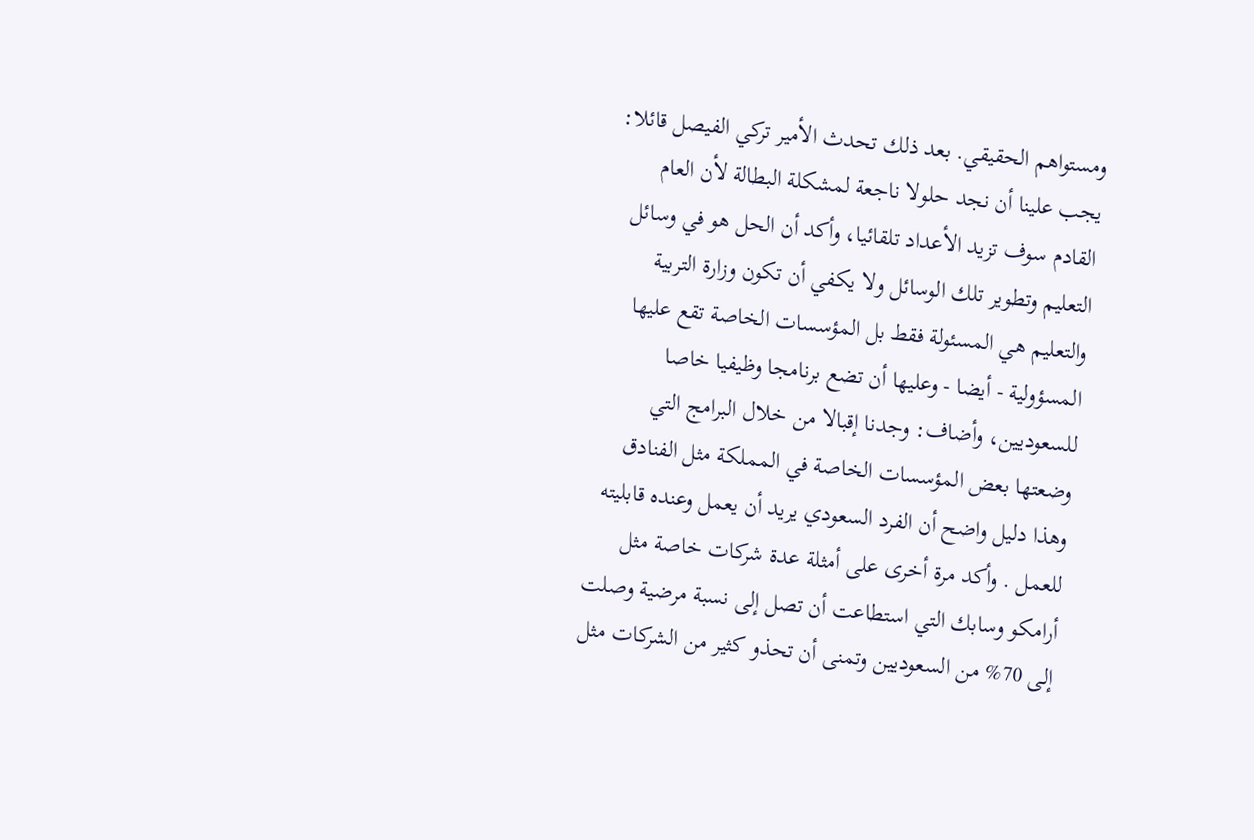ومستواهم الحقيقي. بعد ذلك تحدث الأمير تركي الفيصل قائلا: يجب علينا أن نجد حلولا ناجعة لمشكلة البطالة لأن العام القادم سوف تزيد الأعداد تلقائيا، وأكد أن الحل هو في وسائل التعليم وتطوير تلك الوسائل ولا يكفي أن تكون وزارة التربية والتعليم هي المسئولة فقط بل المؤسسات الخاصة تقع عليها المسؤولية - أيضا - وعليها أن تضع برنامجا وظيفيا خاصا للسعوديين، وأضاف: وجدنا إقبالا من خلال البرامج التي وضعتها بعض المؤسسات الخاصة في المملكة مثل الفنادق وهذا دليل واضح أن الفرد السعودي يريد أن يعمل وعنده قابليته للعمل . وأكد مرة أخرى على أمثلة عدة شركات خاصة مثل أرامكو وسابك التي استطاعت أن تصل إلى نسبة مرضية وصلت إلى 70% من السعوديين وتمنى أن تحذو كثير من الشركات مثل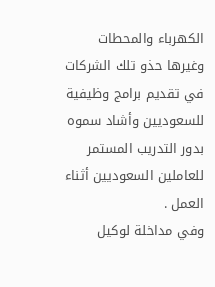الكهرباء والمحطات وغيرها حذو تلك الشركات في تقديم برامج وظيفية للسعوديين وأشاد سموه بدور التدريب المستمر للعاملين السعوديين أثناء العمل .
وفي مداخلة لوكيل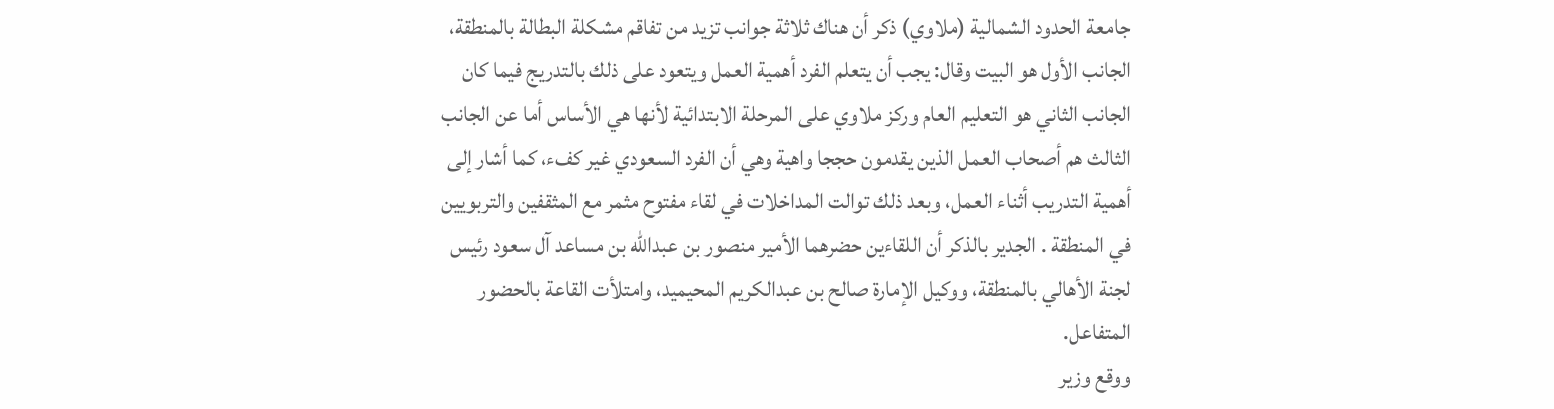جامعة الحدود الشمالية (ملاوي) ذكر أن هناك ثلاثة جوانب تزيد من تفاقم مشكلة البطالة بالمنطقة، الجانب الأول هو البيت وقال: يجب أن يتعلم الفرد أهمية العمل ويتعود على ذلك بالتدريج فيما كان الجانب الثاني هو التعليم العام وركز ملاوي على المرحلة الابتدائية لأنها هي الأساس أما عن الجانب الثالث هم أصحاب العمل الذين يقدمون حججا واهية وهي أن الفرد السعودي غير كفء، كما أشار إلى أهمية التدريب أثناء العمل، وبعد ذلك توالت المداخلات في لقاء مفتوح مثمر مع المثقفين والتربويين في المنطقة . الجدير بالذكر أن اللقاءين حضرهما الأمير منصور بن عبدالله بن مساعد آل سعود رئيس لجنة الأهالي بالمنطقة، ووكيل الإمارة صالح بن عبدالكريم المحيميد، وامتلأت القاعة بالحضور المتفاعل.
ووقع وزير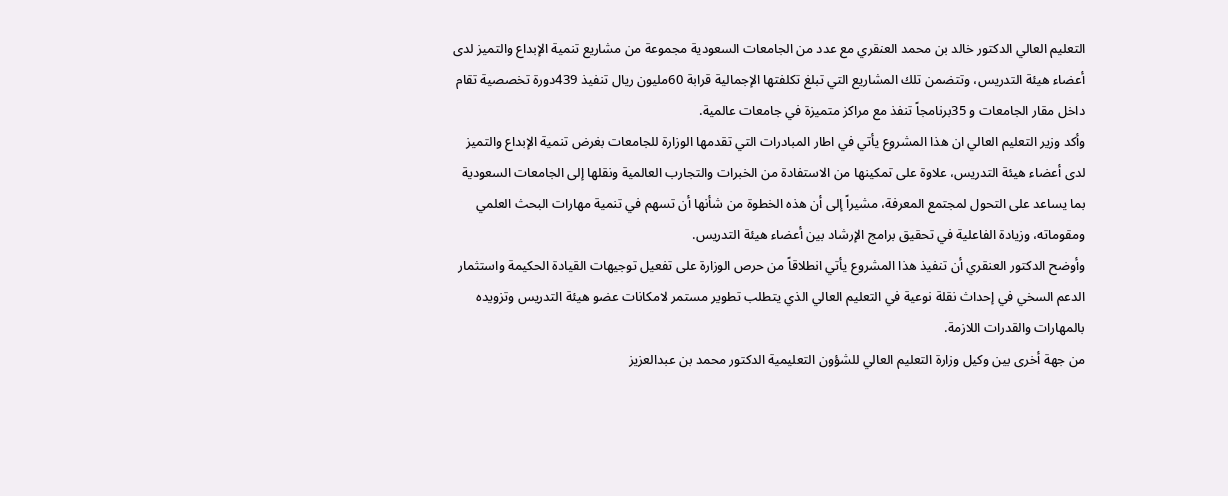التعليم العالي الدكتور خالد بن محمد العنقري مع عدد من الجامعات السعودية مجموعة من مشاريع تنمية الإبداع والتميز لدى أعضاء هيئة التدريس، وتتضمن تلك المشاريع التي تبلغ تكلفتها الإجمالية قرابة 60مليون ريال تنفيذ 439دورة تخصصية تقام داخل مقار الجامعات و 35برنامجاً تنفذ مع مراكز متميزة في جامعات عالمية.
وأكد وزير التعليم العالي ان هذا المشروع يأتي في اطار المبادرات التي تقدمها الوزارة للجامعات بغرض تنمية الإبداع والتميز لدى أعضاء هيئة التدريس، علاوة على تمكينها من الاستفادة من الخبرات والتجارب العالمية ونقلها إلى الجامعات السعودية بما يساعد على التحول لمجتمع المعرفة، مشيراً إلى أن هذه الخطوة من شأنها أن تسهم في تنمية مهارات البحث العلمي ومقوماته، وزيادة الفاعلية في تحقيق برامج الإرشاد بين أعضاء هيئة التدريس.
وأوضح الدكتور العنقري أن تنفيذ هذا المشروع يأتي انطلاقاً من حرص الوزارة على تفعيل توجيهات القيادة الحكيمة واستثمار الدعم السخي في إحداث نقلة نوعية في التعليم العالي الذي يتطلب تطوير مستمر لامكانات عضو هيئة التدريس وتزويده بالمهارات والقدرات اللازمة.
من جهة أخرى بين وكيل وزارة التعليم العالي للشؤون التعليمية الدكتور محمد بن عبدالعزيز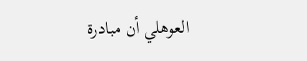العوهلي أن مبادرة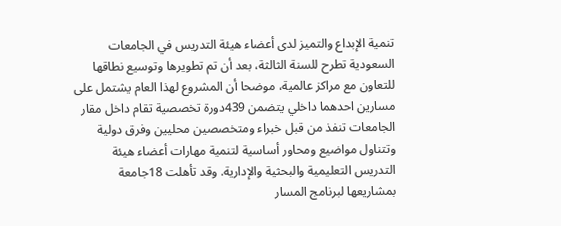تنمية الإبداع والتميز لدى أعضاء هيئة التدريس في الجامعات السعودية تطرح للسنة الثالثة، بعد أن تم تطويرها وتوسيع نطاقها للتعاون مع مراكز عالمية، موضحا أن المشروع لهذا العام يشتمل على مسارين احدهما داخلي يتضمن 439دورة تخصصية تقام داخل مقار الجامعات تنفذ من قبل خبراء ومتخصصين محليين وفرق دولية وتتناول مواضيع ومحاور أساسية لتنمية مهارات أعضاء هيئة التدريس التعليمية والبحثية والإدارية. وقد تأهلت 18جامعة بمشاريعها لبرنامج المسار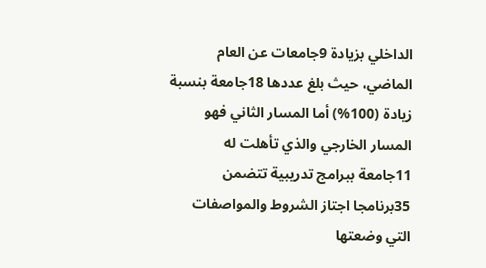الداخلي بزيادة 9جامعات عن العام الماضي، حيث بلغ عددها 18جامعة بنسبة زيادة (100%) أما المسار الثاني فهو المسار الخارجي والذي تأهلت له 11جامعة ببرامج تدريبية تتضمن 35برنامجا اجتاز الشروط والمواصفات التي وضعتها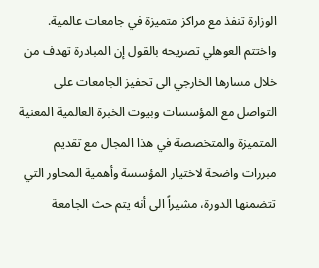الوزارة تنفذ مع مراكز متميزة في جامعات عالمية.
واختتم العوهلي تصريحه بالقول إن المبادرة تهدف من خلال مسارها الخارجي الى تحفيز الجامعات على التواصل مع المؤسسات وبيوت الخبرة العالمية المعنية المتميزة والمتخصصة في هذا المجال مع تقديم مبررات واضحة لاختيار المؤسسة وأهمية المحاور التي تتضمنها الدورة، مشيراً الى أنه يتم حث الجامعة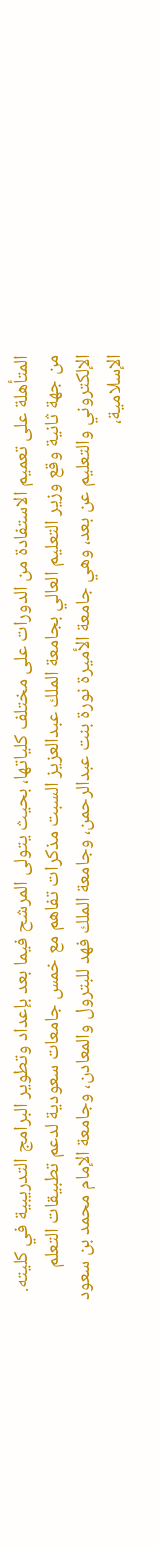المتأهلة على تعميم الاستفادة من الدورات على مختلف كلياتها، بحيث يتولى المرشح فيما بعد بإعداد وتطوير البرامج التدريبية في كليته.
من جهة ثانية وقع وزير التعليم العالي بجامعة الملك عبدالعزيز السبت مذكرات تفاهم مع خمس جامعات سعودية لدعم تطبيقات التعلم الإلكتروني والتعليم عن بعد، وهي جامعة الأميرة نورة بنت عبدالرحمن، وجامعة الملك فهد للبترول والمعادن، وجامعة الإمام محمد بن سعود الإسلامية،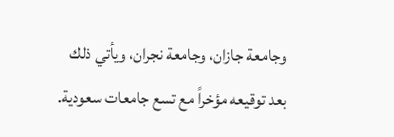وجامعة جازان، وجامعة نجران، ويأتي ذلك بعد توقيعه مؤخراً مع تسع جامعات سعودية.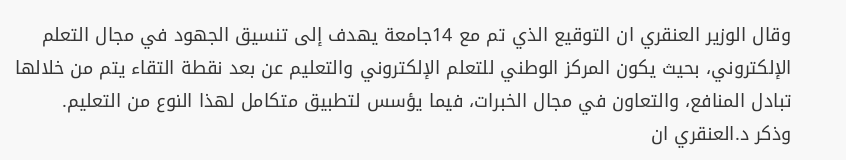وقال الوزير العنقري ان التوقيع الذي تم مع 14جامعة يهدف إلى تنسيق الجهود في مجال التعلم الإلكتروني، بحيث يكون المركز الوطني للتعلم الإلكتروني والتعليم عن بعد نقطة التقاء يتم من خلالها تبادل المنافع، والتعاون في مجال الخبرات، فيما يؤسس لتطبيق متكامل لهذا النوع من التعليم.
وذكر د.العنقري ان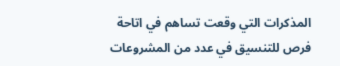المذكرات التي وقعت تساهم في اتاحة فرص للتنسيق في عدد من المشروعات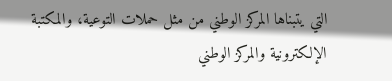التي يتبناها المركز الوطني من مثل حملات التوعية، والمكتبة الإلكترونية والمركز الوطني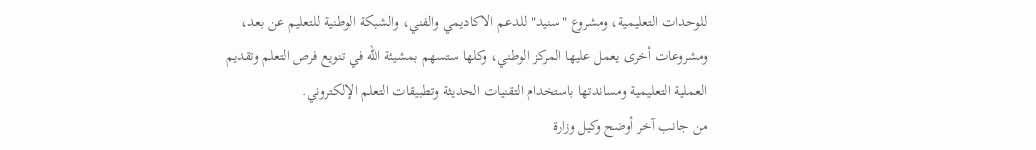للوحدات التعليمية، ومشروع "سنيد" للدعم الاكاديمي والفني، والشبكة الوطنية للتعليم عن بعد، ومشروعات أخرى يعمل عليها المركز الوطني، وكلها ستسهم بمشيئة الله في تنويع فرص التعلم وتقديم العملية التعليمية ومساندتها باستخدام التقنيات الحديثة وتطبيقات التعلم الإلكتروني.
من جانب آخر أوضح وكيل وزارة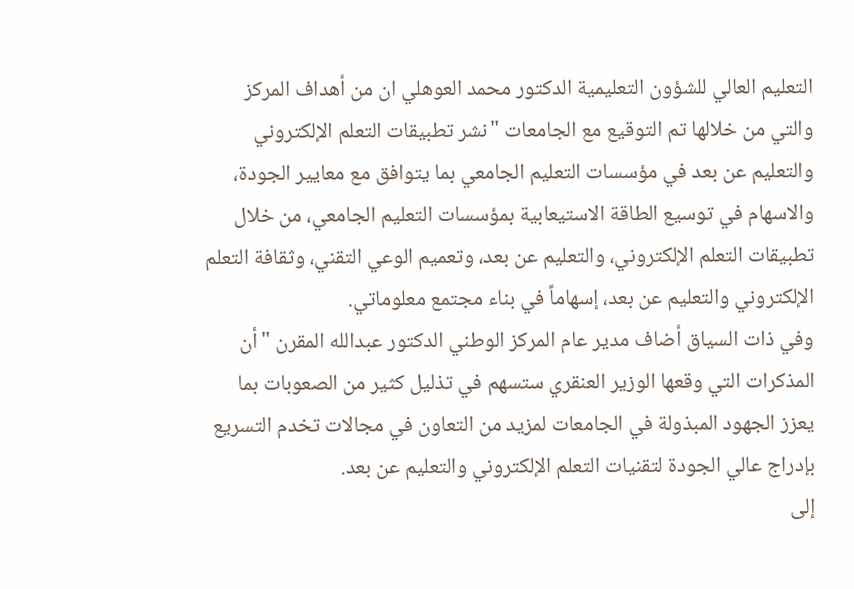التعليم العالي للشؤون التعليمية الدكتور محمد العوهلي ان من أهداف المركز والتي من خلالها تم التوقيع مع الجامعات "نشر تطبيقات التعلم الإلكتروني والتعليم عن بعد في مؤسسات التعليم الجامعي بما يتوافق مع معايير الجودة، والاسهام في توسيع الطاقة الاستيعابية بمؤسسات التعليم الجامعي، من خلال تطبيقات التعلم الإلكتروني، والتعليم عن بعد، وتعميم الوعي التقني، وثقافة التعلم الإلكتروني والتعليم عن بعد، إسهاماً في بناء مجتمع معلوماتي.
وفي ذات السياق أضاف مدير عام المركز الوطني الدكتور عبدالله المقرن "أن المذكرات التي وقعها الوزير العنقري ستسهم في تذليل كثير من الصعوبات بما يعزز الجهود المبذولة في الجامعات لمزيد من التعاون في مجالات تخدم التسريع بإدراج عالي الجودة لتقنيات التعلم الإلكتروني والتعليم عن بعد.
إلى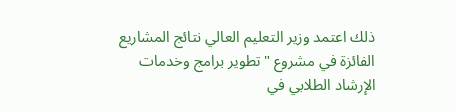ذلك اعتمد وزير التعليم العالي نتائج المشاريع الفائزة في مشروع "تطوير برامج وخدمات الإرشاد الطلابي في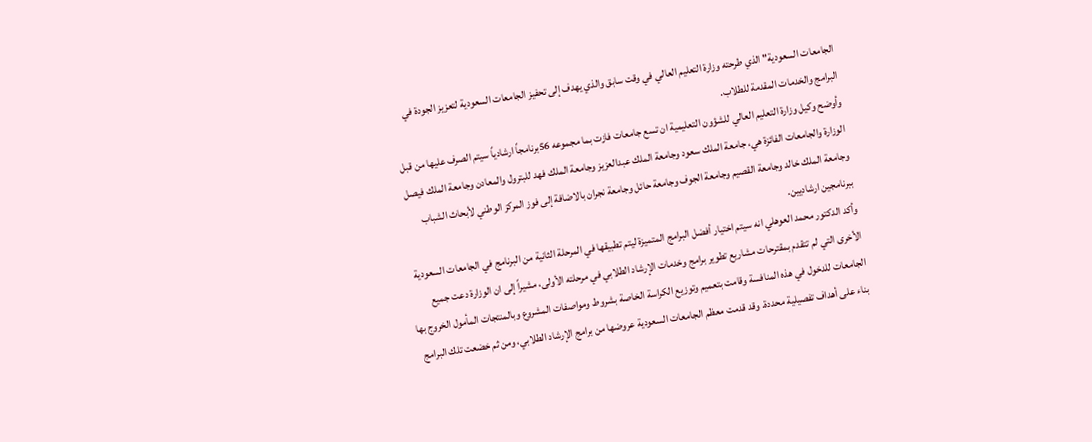الجامعات السعودية" الذي طرحته وزارة التعليم العالي في وقت سابق والذي يهدف إلى تحفيز الجامعات السعودية لتعزيز الجودة في البرامج والخدمات المقدمة للطلاب.
وأوضح وكيل وزارة التعليم العالي للشؤون التعليمية ان تسع جامعات فازت بما مجموعه 56برنامجاً ارشادياً سيتم الصرف عليها من قبل الوزارة والجامعات الفائزة هي، جامعة الملك سعود وجامعة الملك عبدالعزيز وجامعة الملك فهد للبترول والمعادن وجامعة الملك فيصل وجامعة الملك خالد وجامعة القصيم وجامعة الجوف وجامعة حائل وجامعة نجران بالاضافة إلى فوز المركز الوطني لأبحاث الشباب ببرنامجين ارشاديين.
وأكد الدكتور محمد العوهلي انه سيتم اختيار أفضل البرامج المتميزة ليتم تطبيقها في المرحلة الثانية من البرنامج في الجامعات السعودية الأخرى التي لم تتقدم بمقترحات مشاريع تطوير برامج وخدمات الإرشاد الطلابي في مرحلته الأولى، مشيراً إلى ان الوزارة دعت جميع الجامعات للدخول في هذه المنافسة وقامت بتعميم وتوزيع الكراسة الخاصة بشروط ومواصفات المشروع وبالمنتجات المأمول الخروج بها بناء على أهداف تفصيلية محددة. وقد قدمت معظم الجامعات السعودية عروضها من برامج الإرشاد الطلابي، ومن ثم خضعت تلك البرامج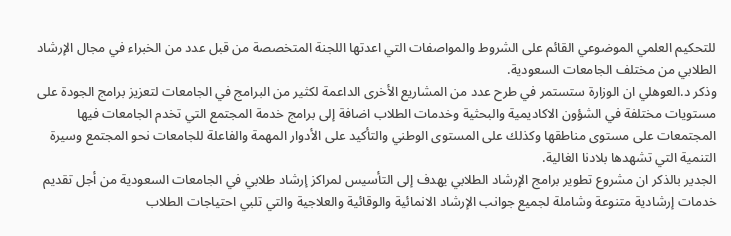للتحكيم العلمي الموضوعي القائم على الشروط والمواصفات التي اعدتها اللجنة المتخصصة من قبل عدد من الخبراء في مجال الإرشاد الطلابي من مختلف الجامعات السعودية.
وذكر د.العوهلي ان الوزارة ستستمر في طرح عدد من المشاريع الأخرى الداعمة لكثير من البرامج في الجامعات لتعزيز برامج الجودة على مستويات مختلفة في الشؤون الاكاديمية والبحثية وخدمات الطلاب اضافة إلى برامج خدمة المجتمع التي تخدم الجامعات فيها المجتمعات على مستوى مناطقها وكذلك على المستوى الوطني والتأكيد على الأدوار المهمة والفاعلة للجامعات نحو المجتمع وسيرة التنمية التي تشهدها بلادنا الغالية.
الجدير بالذكر ان مشروع تطوير برامج الإرشاد الطلابي يهدف إلى التأسيس لمراكز إرشاد طلابي في الجامعات السعودية من أجل تقديم خدمات إرشادية متنوعة وشاملة لجميع جوانب الإرشاد الانمائية والوقائية والعلاجية والتي تلبي احتياجات الطلاب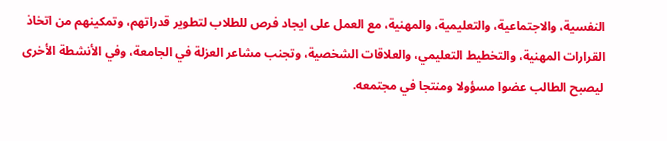النفسية، والاجتماعية، والتعليمية، والمهنية، مع العمل على ايجاد فرص للطلاب لتطوير قدراتهم، وتمكينهم من اتخاذ القرارات المهنية، والتخطيط التعليمي، والعلاقات الشخصية، وتجنب مشاعر العزلة في الجامعة، وفي الأنشطة الأخرى ليصبح الطالب عضوا مسؤولا ومنتجا في مجتمعه.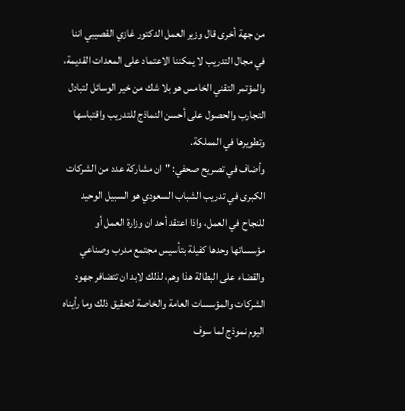من جهة أخرى قال وزير العمل الدكتور غازي القصيبي اننا في مجال التدريب لا يمكننا الاعتماد على المعدات القديمة، والمؤتمر التقني الخامس هو بلا شك من خير الوسائل لتبادل التجارب والحصول على أحسن النماذج للتدريب واقتباسها وتطويرها في المملكة.
وأضاف في تصريح صحفي: "ان مشاركة عدد من الشركات الكبرى في تدريب الشباب السعودي هو السبيل الوحيد للنجاح في العمل، واذا اعتقد أحد ان وزارة العمل أو مؤسساتها وحدها كفيلة بتأسيس مجتمع مدرب وصناعي والقضاء على البطالة هذا وهم، لذلك لابد ان تتضافر جهود الشركات والمؤسسات العامة والخاصة لتحقيق ذلك وما رأيناه اليوم نموذج لما سوف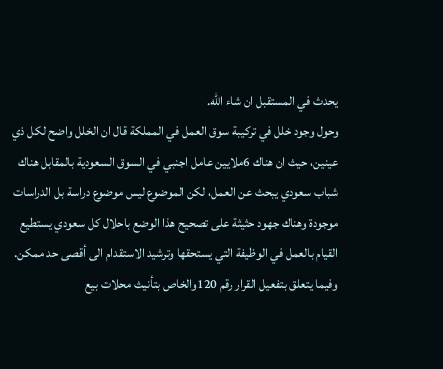يحدث في المستقبل ان شاء الله.
وحول وجود خلل في تركيبة سوق العمل في المملكة قال ان الخلل واضح لكل ذي عينين، حيث ان هناك 6ملايين عامل اجنبي في السوق السعودية بالمقابل هناك شباب سعودي يبحث عن العمل، لكن الموضوع ليس موضوع دراسة بل الدراسات موجودة وهناك جهود حثيثة على تصحيح هذا الوضع باحلال كل سعودي يستطيع القيام بالعمل في الوظيفة التي يستحقها وترشيد الاستقدام الى أقصى حد ممكن.
وفيما يتعلق بتفعيل القرار رقم 120والخاص بتأنيث محلات بيع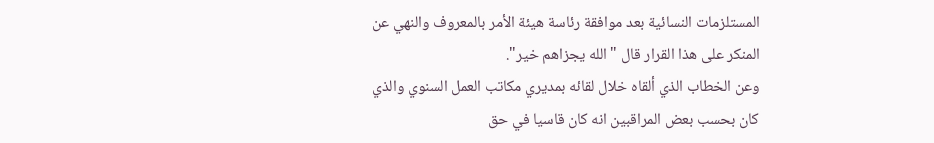المستلزمات النسائية بعد موافقة رئاسة هيئة الأمر بالمعروف والنهي عن المنكر على هذا القرار قال "الله يجزاهم خير".
وعن الخطاب الذي ألقاه خلال لقائه بمديري مكاتب العمل السنوي والذي كان بحسب بعض المراقبين انه كان قاسيا في حق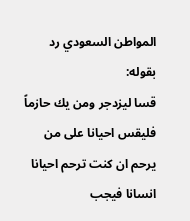المواطن السعودي رد بقوله:
قسا ليزدجر ومن يك حازماً فليقس احيانا على من يرحم ان كنت ترحم احيانا انسانا فيجب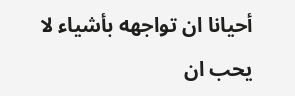أحيانا ان تواجهه بأشياء لا يحب ان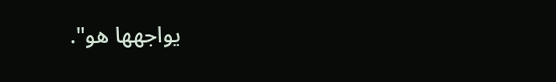يواجهها هو".